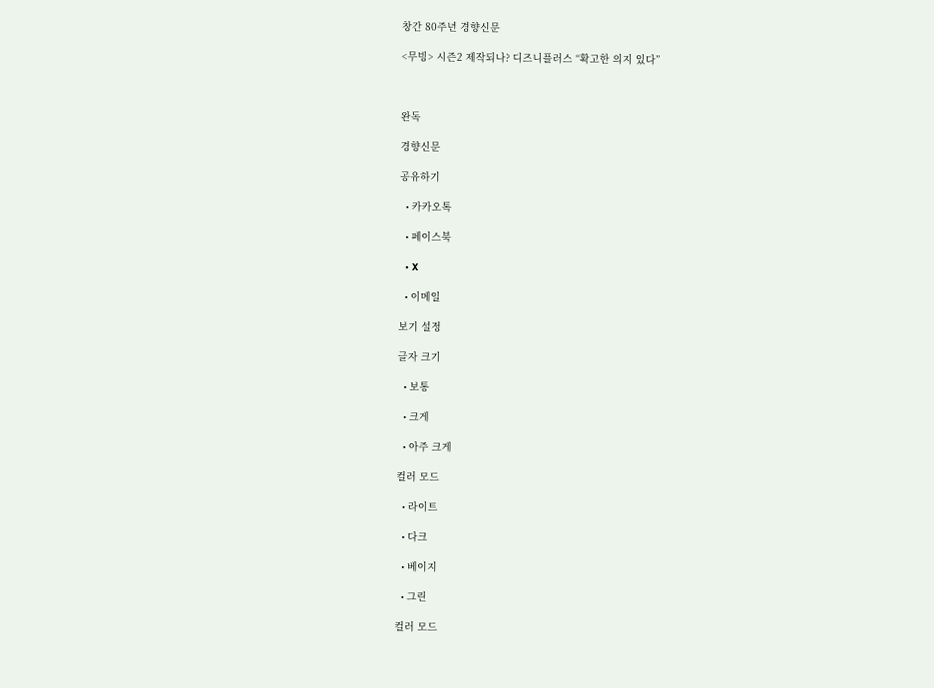창간 80주년 경향신문

<무빙> 시즌2 제작되나? 디즈니플러스 “확고한 의지 있다”



완독

경향신문

공유하기

  • 카카오톡

  • 페이스북

  • X

  • 이메일

보기 설정

글자 크기

  • 보통

  • 크게

  • 아주 크게

컬러 모드

  • 라이트

  • 다크

  • 베이지

  • 그린

컬러 모드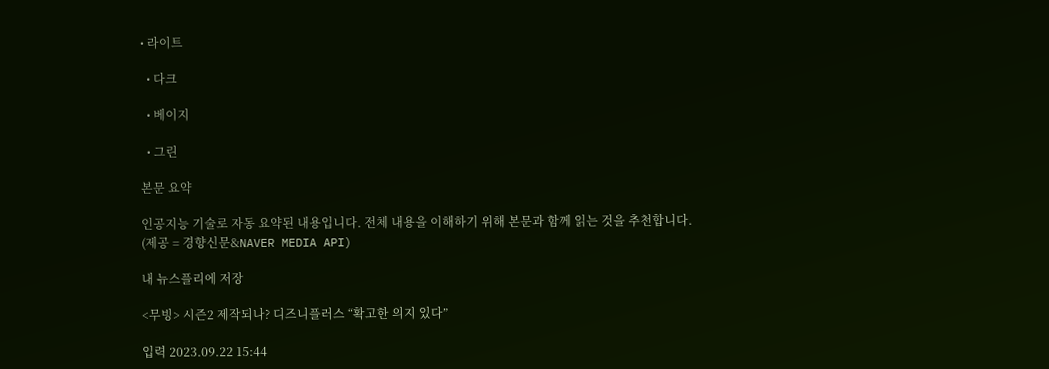• 라이트

  • 다크

  • 베이지

  • 그린

본문 요약

인공지능 기술로 자동 요약된 내용입니다. 전체 내용을 이해하기 위해 본문과 함께 읽는 것을 추천합니다.
(제공 = 경향신문&NAVER MEDIA API)

내 뉴스플리에 저장

<무빙> 시즌2 제작되나? 디즈니플러스 “확고한 의지 있다”

입력 2023.09.22 15:44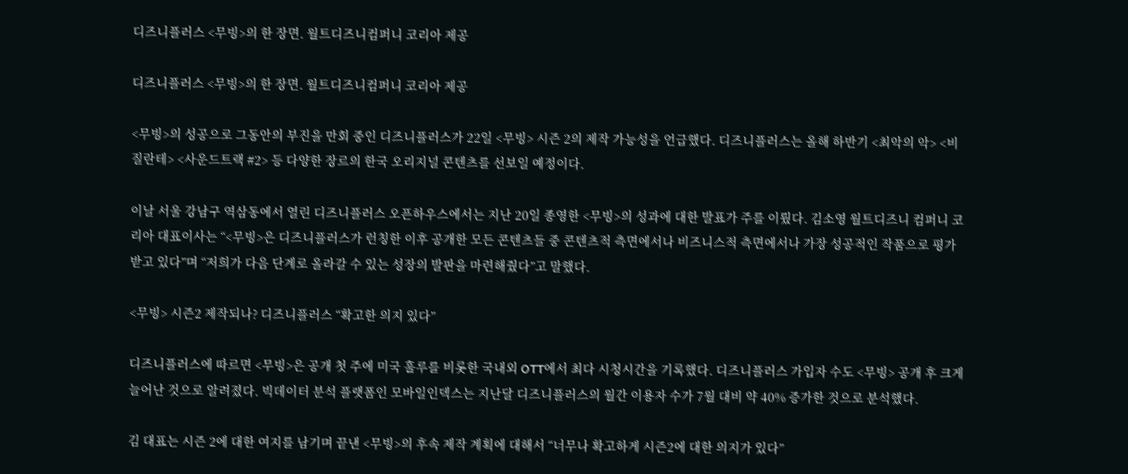디즈니플러스 <무빙>의 한 장면. 월트디즈니컴퍼니 코리아 제공

디즈니플러스 <무빙>의 한 장면. 월트디즈니컴퍼니 코리아 제공

<무빙>의 성공으로 그동안의 부진을 만회 중인 디즈니플러스가 22일 <무빙> 시즌 2의 제작 가능성을 언급했다. 디즈니플러스는 올해 하반기 <최악의 악> <비질란테> <사운드트랙 #2> 등 다양한 장르의 한국 오리지널 콘텐츠를 선보일 예정이다.

이날 서울 강남구 역삼동에서 열린 디즈니플러스 오픈하우스에서는 지난 20일 종영한 <무빙>의 성과에 대한 발표가 주를 이뤘다. 김소영 월트디즈니 컴퍼니 코리아 대표이사는 “<무빙>은 디즈니플러스가 런칭한 이후 공개한 모든 콘텐츠들 중 콘텐츠적 측면에서나 비즈니스적 측면에서나 가장 성공적인 작품으로 평가 받고 있다”며 “저희가 다음 단계로 올라갈 수 있는 성장의 발판을 마련해줬다”고 말했다.

<무빙> 시즌2 제작되나? 디즈니플러스 “확고한 의지 있다”

디즈니플러스에 따르면 <무빙>은 공개 첫 주에 미국 훌루를 비롯한 국내외 OTT에서 최다 시청시간을 기록했다. 디즈니플러스 가입자 수도 <무빙> 공개 후 크게 늘어난 것으로 알려졌다. 빅데이터 분석 플랫폼인 모바일인덱스는 지난달 디즈니플러스의 월간 이용자 수가 7월 대비 약 40% 증가한 것으로 분석했다.

김 대표는 시즌 2에 대한 여지를 남기며 끝낸 <무빙>의 후속 제작 계획에 대해서 “너무나 확고하게 시즌2에 대한 의지가 있다”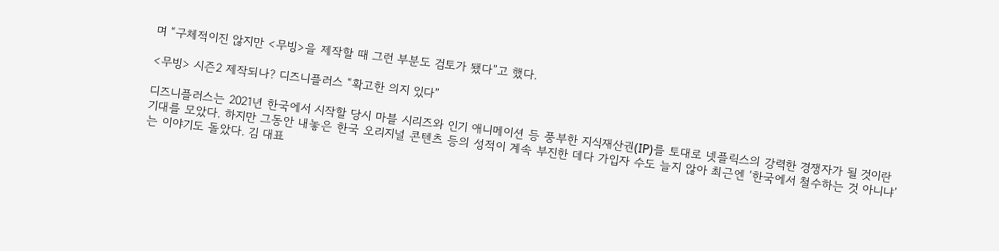며 “구체적이진 않지만 <무빙>을 제작할 때 그런 부분도 검토가 됐다”고 했다.

<무빙> 시즌2 제작되나? 디즈니플러스 “확고한 의지 있다”

디즈니플러스는 2021년 한국에서 시작할 당시 마블 시리즈와 인기 애니메이션 등 풍부한 지식재산권(IP)를 토대로 넷플릭스의 강력한 경쟁자가 될 것이란 기대를 모았다. 하지만 그동안 내놓은 한국 오리지널 콘텐츠 등의 성적이 계속 부진한 데다 가입자 수도 늘지 않아 최근엔 ‘한국에서 철수하는 것 아니냐’는 이야기도 돌았다. 김 대표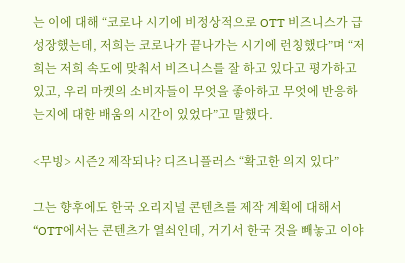는 이에 대해 “코로나 시기에 비정상적으로 OTT 비즈니스가 급성장했는데, 저희는 코로나가 끝나가는 시기에 런칭했다”며 “저희는 저희 속도에 맞춰서 비즈니스를 잘 하고 있다고 평가하고 있고, 우리 마켓의 소비자들이 무엇을 좋아하고 무엇에 반응하는지에 대한 배움의 시간이 있었다”고 말했다.

<무빙> 시즌2 제작되나? 디즈니플러스 “확고한 의지 있다”

그는 향후에도 한국 오리지널 콘텐츠를 제작 계획에 대해서 “OTT에서는 콘텐츠가 열쇠인데, 거기서 한국 것을 빼놓고 이야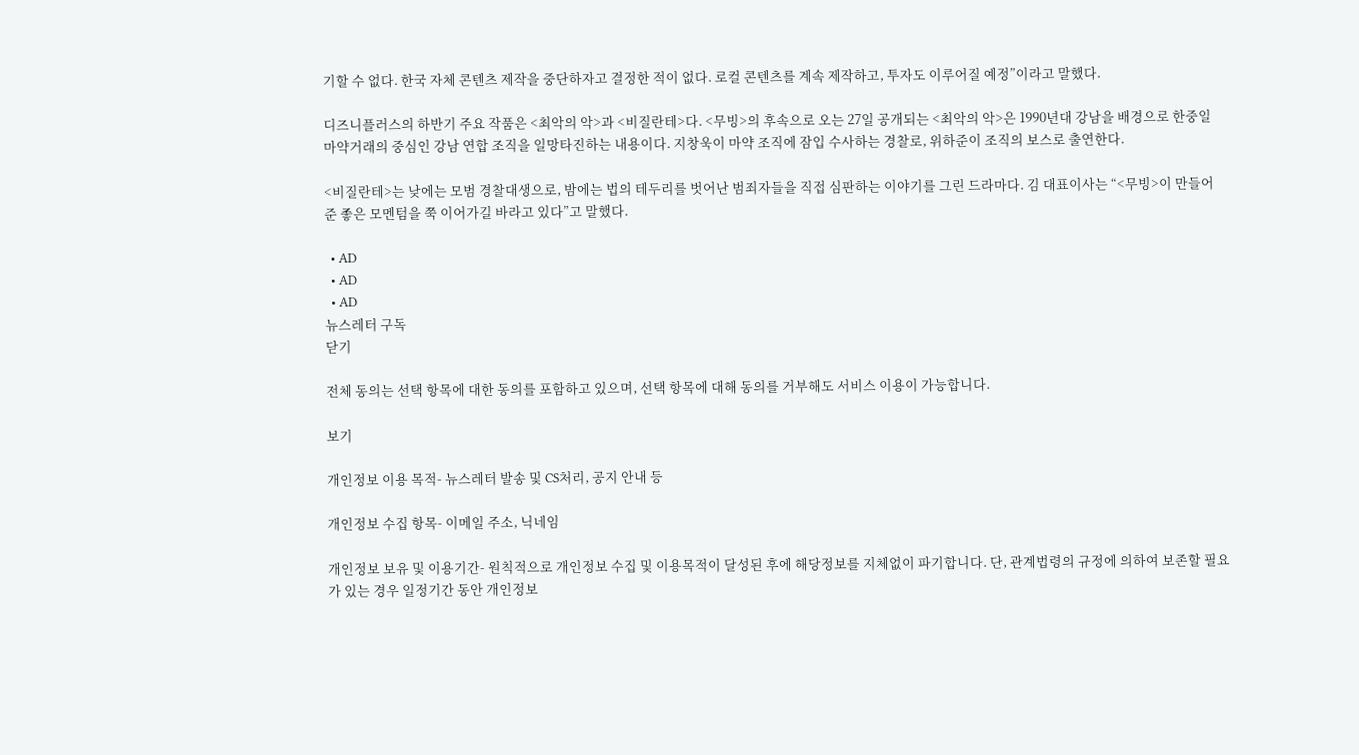기할 수 없다. 한국 자체 콘텐츠 제작을 중단하자고 결정한 적이 없다. 로컬 콘텐츠를 계속 제작하고, 투자도 이루어질 예정”이라고 말했다.

디즈니플러스의 하반기 주요 작품은 <최악의 악>과 <비질란테>다. <무빙>의 후속으로 오는 27일 공개되는 <최악의 악>은 1990년대 강남을 배경으로 한중일 마약거래의 중심인 강남 연합 조직을 일망타진하는 내용이다. 지창욱이 마약 조직에 잠입 수사하는 경찰로, 위하준이 조직의 보스로 출연한다.

<비질란테>는 낮에는 모범 경찰대생으로, 밤에는 법의 테두리를 벗어난 범죄자들을 직접 심판하는 이야기를 그린 드라마다. 김 대표이사는 “<무빙>이 만들어준 좋은 모멘텀을 쭉 이어가길 바라고 있다”고 말했다.

  • AD
  • AD
  • AD
뉴스레터 구독
닫기

전체 동의는 선택 항목에 대한 동의를 포함하고 있으며, 선택 항목에 대해 동의를 거부해도 서비스 이용이 가능합니다.

보기

개인정보 이용 목적- 뉴스레터 발송 및 CS처리, 공지 안내 등

개인정보 수집 항목- 이메일 주소, 닉네임

개인정보 보유 및 이용기간- 원칙적으로 개인정보 수집 및 이용목적이 달성된 후에 해당정보를 지체없이 파기합니다. 단, 관계법령의 규정에 의하여 보존할 필요가 있는 경우 일정기간 동안 개인정보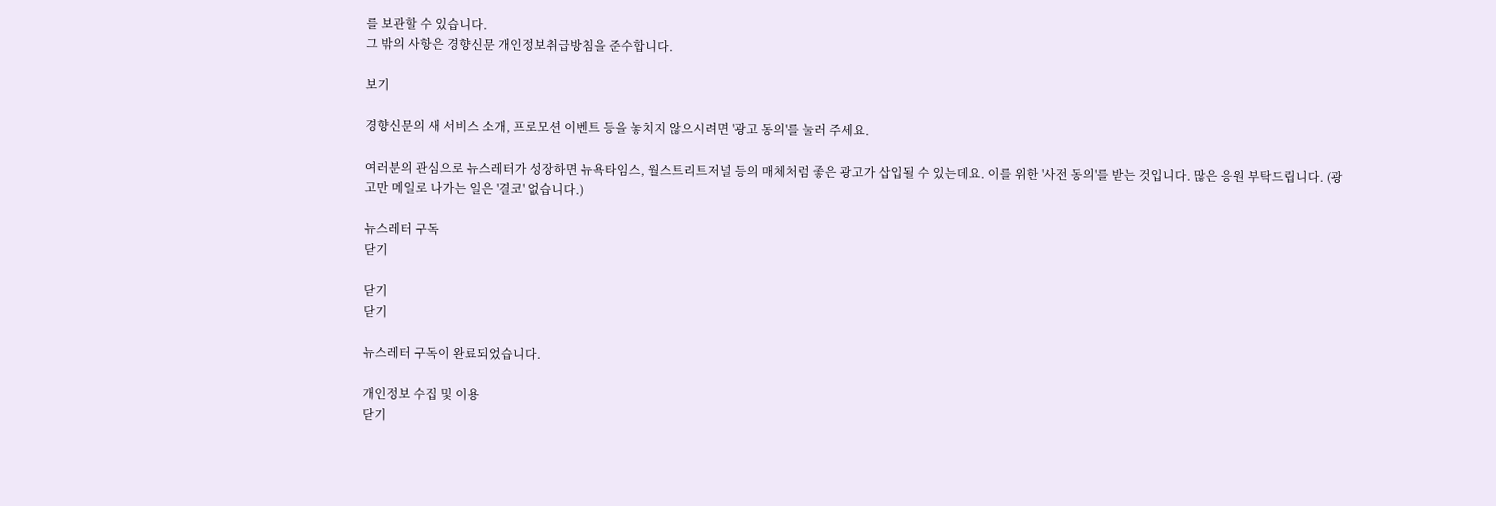를 보관할 수 있습니다.
그 밖의 사항은 경향신문 개인정보취급방침을 준수합니다.

보기

경향신문의 새 서비스 소개, 프로모션 이벤트 등을 놓치지 않으시려면 '광고 동의'를 눌러 주세요.

여러분의 관심으로 뉴스레터가 성장하면 뉴욕타임스, 월스트리트저널 등의 매체처럼 좋은 광고가 삽입될 수 있는데요. 이를 위한 '사전 동의'를 받는 것입니다. 많은 응원 부탁드립니다. (광고만 메일로 나가는 일은 '결코' 없습니다.)

뉴스레터 구독
닫기

닫기
닫기

뉴스레터 구독이 완료되었습니다.

개인정보 수집 및 이용
닫기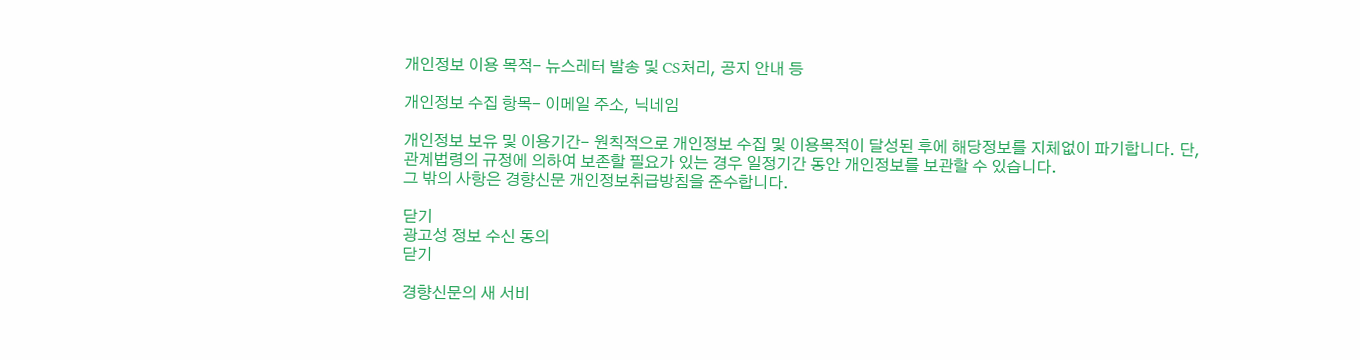개인정보 이용 목적- 뉴스레터 발송 및 CS처리, 공지 안내 등

개인정보 수집 항목- 이메일 주소, 닉네임

개인정보 보유 및 이용기간- 원칙적으로 개인정보 수집 및 이용목적이 달성된 후에 해당정보를 지체없이 파기합니다. 단, 관계법령의 규정에 의하여 보존할 필요가 있는 경우 일정기간 동안 개인정보를 보관할 수 있습니다.
그 밖의 사항은 경향신문 개인정보취급방침을 준수합니다.

닫기
광고성 정보 수신 동의
닫기

경향신문의 새 서비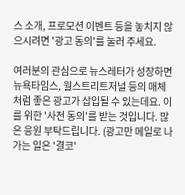스 소개, 프로모션 이벤트 등을 놓치지 않으시려면 '광고 동의'를 눌러 주세요.

여러분의 관심으로 뉴스레터가 성장하면 뉴욕타임스, 월스트리트저널 등의 매체처럼 좋은 광고가 삽입될 수 있는데요. 이를 위한 '사전 동의'를 받는 것입니다. 많은 응원 부탁드립니다. (광고만 메일로 나가는 일은 '결코'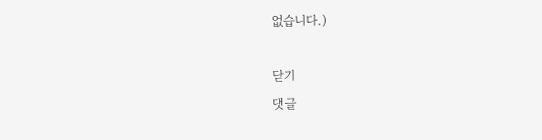없습니다.)

닫기
댓글